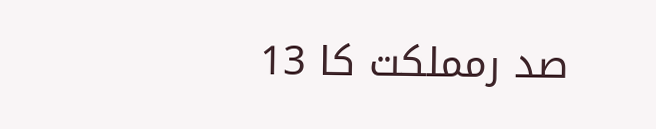صد رمملکت کا 13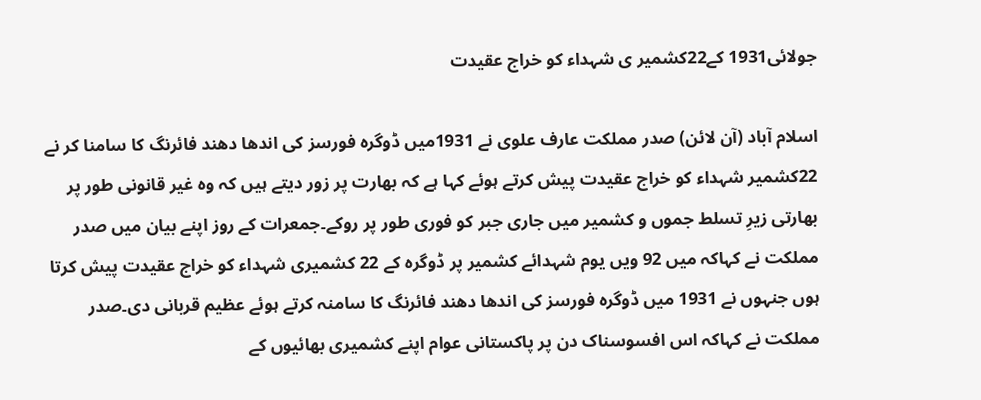جولائی1931 کے22کشمیر ی شہداء کو خراج عقیدت

اسلام آباد (آن لائن) صدر مملکت عارف علوی نے 1931میں ڈوگرہ فورسز کی اندھا دھند فائرنگ کا سامنا کر نے 22کشمیر شہداء کو خراج عقیدت پیش کرتے ہوئے کہا ہے کہ بھارت پر زور دیتے ہیں کہ وہ غیر قانونی طور پر بھارتی زیرِ تسلط جموں و کشمیر میں جاری جبر کو فوری طور پر روکے۔جمعرات کے روز اپنے بیان میں صدر مملکت نے کہاکہ میں 92 ویں یوم شہدائے کشمیر پر ڈوگرہ کے 22 کشمیری شہداء کو خراج عقیدت پیش کرتا ہوں جنہوں نے 1931 میں ڈوگرہ فورسز کی اندھا دھند فائرنگ کا سامنہ کرتے ہوئے عظیم قربانی دی۔صدر مملکت نے کہاکہ اس افسوسناک دن پر پاکستانی عوام اپنے کشمیری بھائیوں کے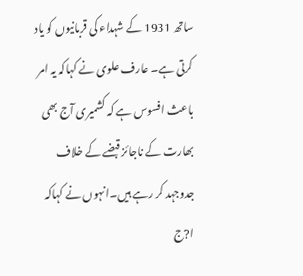ساتھ 1931 کے شہداء کی قربانیوں کو یاد کرتی ہے۔ عارف علوی نے کہاکہ یہ امر باعث افسوس ہے کہ کشمیری آج بھی بھارت کے ناجائز قبضے کے خلاف جدوجہد کر رہے ہیں۔انہوں نے کہاکہ ا?ج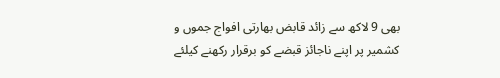بھی 9 لاکھ سے زائد قابض بھارتی افواج جموں و کشمیر پر اپنے ناجائز قبضے کو برقرار رکھنے کیلئے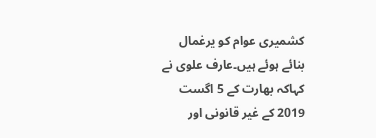کشمیری عوام کو یرغمال بنائے ہوئے ہیں۔عارف علوی نے کہاکہ بھارت کے 5 اگست 2019 کے غیر قانونی اور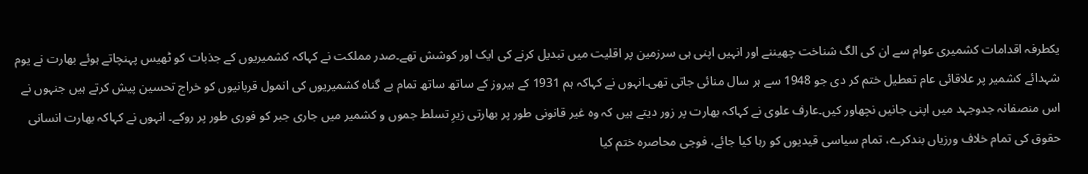یکطرفہ اقدامات کشمیری عوام سے ان کی الگ شناخت چھیننے اور انہیں اپنی ہی سرزمین پر اقلیت میں تبدیل کرنے کی ایک اور کوشش تھے۔صدر مملکت نے کہاکہ کشمیریوں کے جذبات کو ٹھیس پہنچاتے ہوئے بھارت نے یوم شہدائے کشمیر پر علاقائی عام تعطیل ختم کر دی جو 1948 سے ہر سال منائی جاتی تھی۔انہوں نے کہاکہ ہم 1931 کے ہیروز کے ساتھ ساتھ تمام بے گناہ کشمیریوں کی انمول قربانیوں کو خراج تحسین پیش کرتے ہیں جنہوں نے اس منصفانہ جدوجہد میں اپنی جانیں نچھاور کیں۔عارف علوی نے کہاکہ بھارت پر زور دیتے ہیں کہ وہ غیر قانونی طور پر بھارتی زیرِ تسلط جموں و کشمیر میں جاری جبر کو فوری طور پر روکے۔ انہوں نے کہاکہ بھارت انسانی حقوق کی تمام خلاف ورزیاں بندکرے، تمام سیاسی قیدیوں کو رہا کیا جائے، فوجی محاصرہ ختم کیا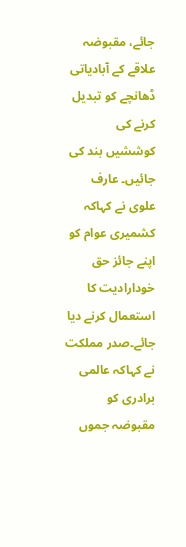جائے، مقبوضہ علاقے کے آبادیاتی ڈھانچے کو تبدیل کرنے کی کوششیں بند کی جائیں۔ عارف علوی نے کہاکہ کشمیری عوام کو اپنے جائز حق خودارادیت کا استعمال کرنے دیا جائے۔صدر مملکت نے کہاکہ عالمی برادری کو مقبوضہ جموں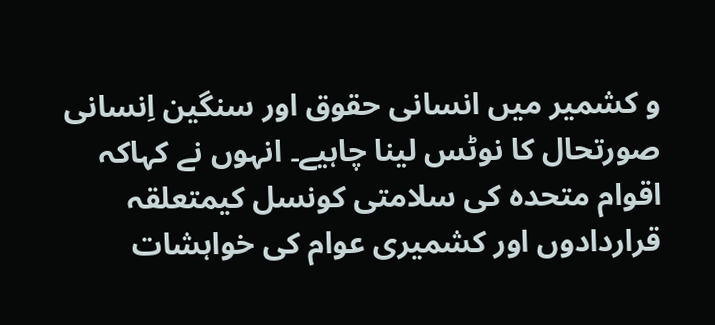و کشمیر میں انسانی حقوق اور سنگین اِنسانی صورتحال کا نوٹس لینا چاہیے۔ انہوں نے کہاکہ اقوام متحدہ کی سلامتی کونسل کیمتعلقہ قراردادوں اور کشمیری عوام کی خواہشات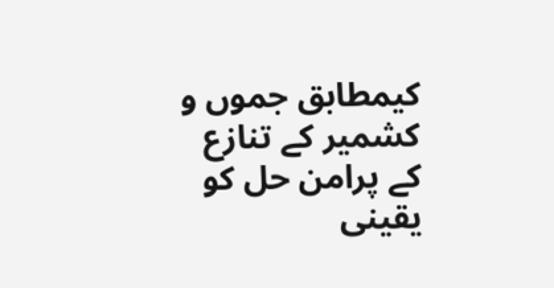کیمطابق جموں و کشمیر کے تنازع کے پرامن حل کو یقینی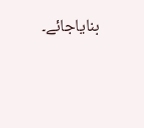بنایاجائے۔